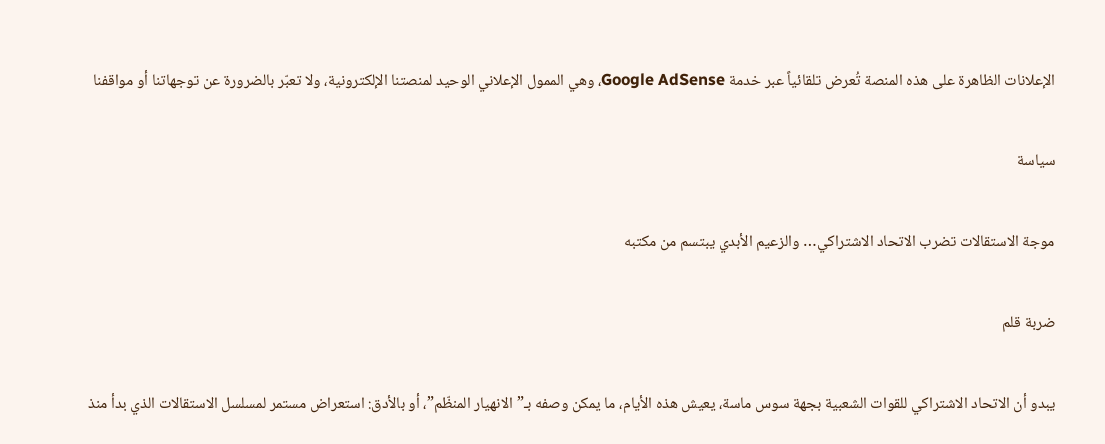الإعلانات الظاهرة على هذه المنصة تُعرض تلقائياً عبر خدمة Google AdSense، وهي الممول الإعلاني الوحيد لمنصتنا الإلكترونية، ولا تعبّر بالضرورة عن توجهاتنا أو مواقفنا

سياسة

موجة الاستقالات تضرب الاتحاد الاشتراكي… والزعيم الأبدي يبتسم من مكتبه

ضربة قلم

يبدو أن الاتحاد الاشتراكي للقوات الشعبية بجهة سوس ماسة، يعيش هذه الأيام، ما يمكن وصفه بـ”الانهيار المنظّم”، أو بالأدق: استعراض مستمر لمسلسل الاستقالات الذي بدأ منذ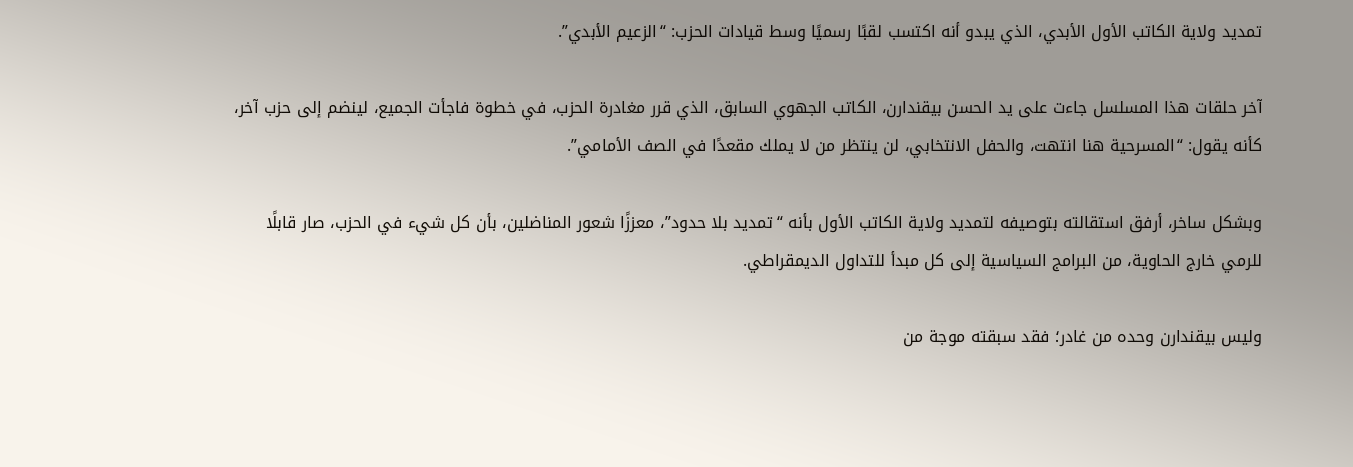تمديد ولاية الكاتب الأول الأبدي، الذي يبدو أنه اكتسب لقبًا رسميًا وسط قيادات الحزب: “الزعيم الأبدي”.

آخر حلقات هذا المسلسل جاءت على يد الحسن بيقندارن، الكاتب الجهوي السابق، الذي قرر مغادرة الحزب، في خطوة فاجأت الجميع، لينضم إلى حزب آخر، كأنه يقول: “المسرحية هنا انتهت، والحفل الانتخابي، لن ينتظر من لا يملك مقعدًا في الصف الأمامي”.

وبشكل ساخر، أرفق استقالته بتوصيفه لتمديد ولاية الكاتب الأول بأنه “تمديد بلا حدود”، معززًا شعور المناضلين، بأن كل شيء في الحزب، صار قابلًا للرمي خارج الحاوية، من البرامج السياسية إلى كل مبدأ للتداول الديمقراطي.

وليس بيقندارن وحده من غادر؛ فقد سبقته موجة من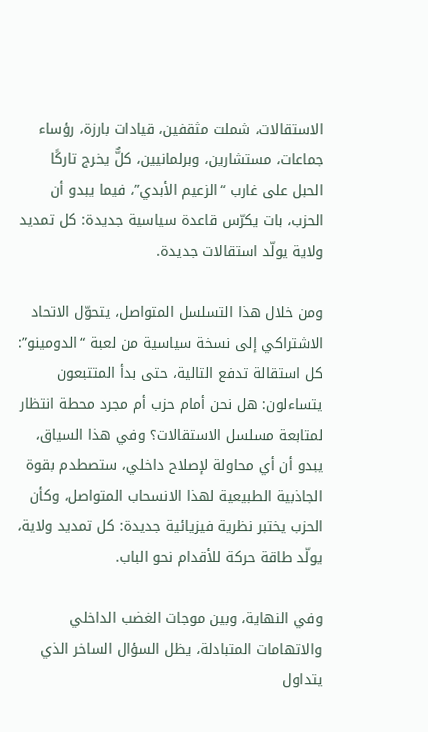الاستقالات، شملت مثقفين، قيادات بارزة، رؤساء جماعات، مستشارين، وبرلمانيين، كلٌّ يخرج تاركًا الحبل على غارب “الزعيم الأبدي”، فيما يبدو أن الحزب، بات يكرّس قاعدة سياسية جديدة: كل تمديد ولاية يولّد استقالات جديدة.

ومن خلال هذا التسلسل المتواصل، يتحوّل الاتحاد الاشتراكي إلى نسخة سياسية من لعبة “الدومينو”: كل استقالة تدفع التالية، حتى بدأ المتتبعون يتساءلون: هل نحن أمام حزب أم مجرد محطة انتظار لمتابعة مسلسل الاستقالات؟ وفي هذا السياق، يبدو أن أي محاولة لإصلاح داخلي، ستصطدم بقوة الجاذبية الطبيعية لهذا الانسحاب المتواصل، وكأن الحزب يختبر نظرية فيزيائية جديدة: كل تمديد ولاية، يولّد طاقة حركة للأقدام نحو الباب.

وفي النهاية، وبين موجات الغضب الداخلي والاتهامات المتبادلة، يظل السؤال الساخر الذي يتداول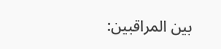بين المراقبين: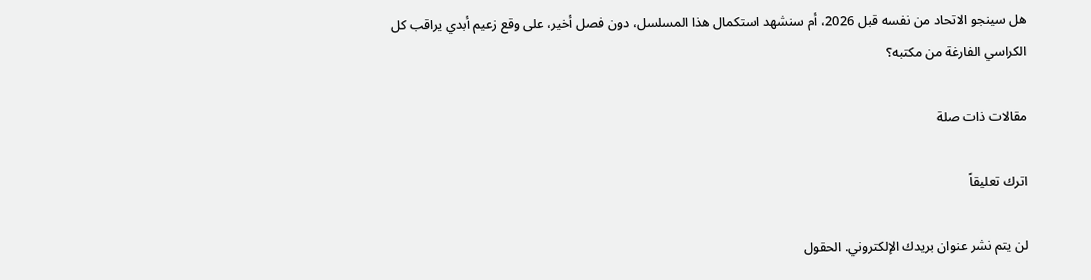هل سينجو الاتحاد من نفسه قبل 2026، أم سنشهد استكمال هذا المسلسل، دون فصل أخير، على وقع زعيم أبدي يراقب كل الكراسي الفارغة من مكتبه؟

مقالات ذات صلة

اترك تعليقاً

لن يتم نشر عنوان بريدك الإلكتروني. الحقول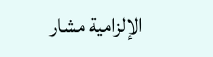الإلزامية مشار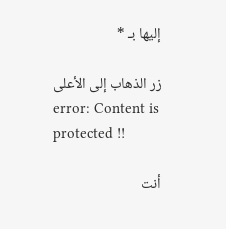إليها بـ *

زر الذهاب إلى الأعلى
error: Content is protected !!

أنت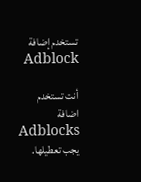تستخدم إضافة Adblock

أنت تستخدم اضافة Adblocks يجب تعطيلها.